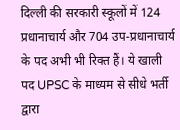दिल्ली की सरकारी स्कूलों में 124 प्रधानाचार्य और 704 उप‑प्रधानाचार्य के पद अभी भी रिक्त हैं। ये खाली पद UPSC के माध्यम से सीधे भर्ती द्वारा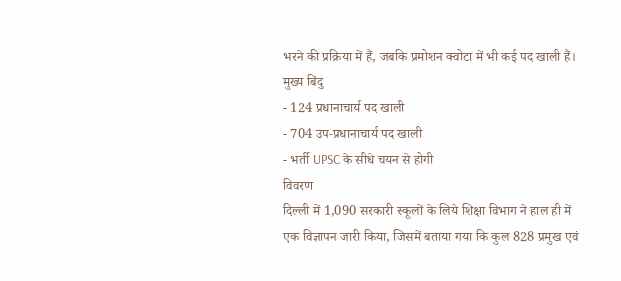भरने की प्रक्रिया में हैं, जबकि प्रमोशन क्वोटा में भी कई पद खाली हैं।
मुख्य बिंदु
- 124 प्रधानाचार्य पद खाली
- 704 उप‑प्रधानाचार्य पद खाली
- भर्ती UPSC के सीधे चयन से होगी
विवरण
दिल्ली में 1,090 सरकारी स्कूलों के लिये शिक्षा विभाग ने हाल ही में एक विज्ञापन जारी किया, जिसमें बताया गया कि कुल 828 प्रमुख एवं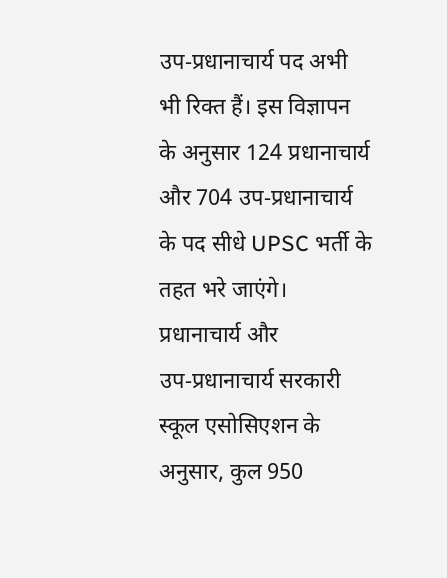उप‑प्रधानाचार्य पद अभी भी रिक्त हैं। इस विज्ञापन के अनुसार 124 प्रधानाचार्य और 704 उप‑प्रधानाचार्य के पद सीधे UPSC भर्ती के तहत भरे जाएंगे।
प्रधानाचार्य और उप‑प्रधानाचार्य सरकारी स्कूल एसोसिएशन के अनुसार, कुल 950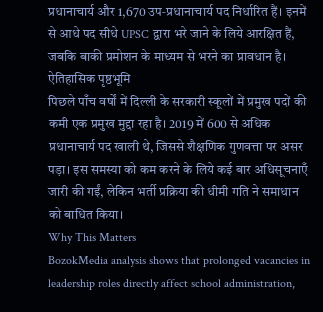प्रधानाचार्य और 1,670 उप‑प्रधानाचार्य पद निर्धारित हैं। इनमें से आधे पद सीधे UPSC द्वारा भरे जाने के लिये आरक्षित हैं, जबकि बाकी प्रमोशन के माध्यम से भरने का प्रावधान है।
ऐतिहासिक पृष्ठभूमि
पिछले पाँच वर्षों में दिल्ली के सरकारी स्कूलों में प्रमुख पदों की कमी एक प्रमुख मुद्दा रहा है। 2019 में 600 से अधिक प्रधानाचार्य पद खाली थे, जिससे शैक्षणिक गुणवत्ता पर असर पड़ा। इस समस्या को कम करने के लिये कई बार अधिसूचनाएँ जारी की गईं, लेकिन भर्ती प्रक्रिया की धीमी गति ने समाधान को बाधित किया।
Why This Matters
BozokMedia analysis shows that prolonged vacancies in leadership roles directly affect school administration,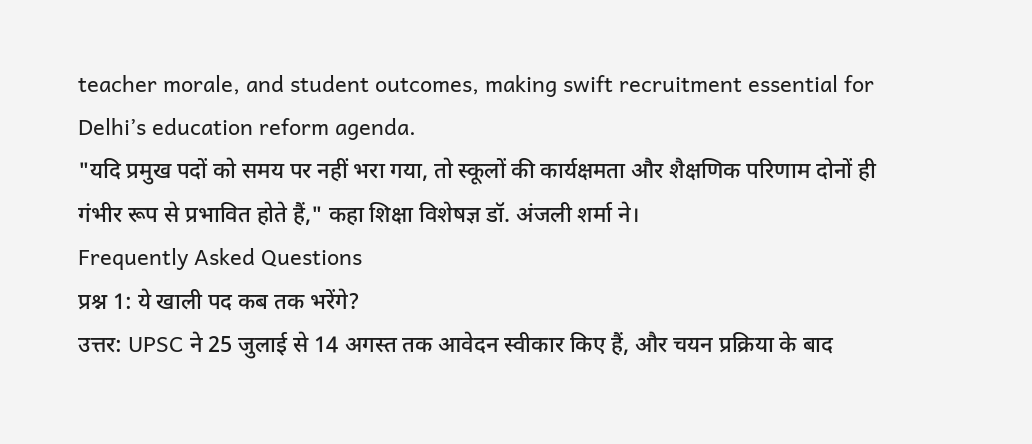teacher morale, and student outcomes, making swift recruitment essential for Delhi’s education reform agenda.
"यदि प्रमुख पदों को समय पर नहीं भरा गया, तो स्कूलों की कार्यक्षमता और शैक्षणिक परिणाम दोनों ही गंभीर रूप से प्रभावित होते हैं," कहा शिक्षा विशेषज्ञ डॉ. अंजली शर्मा ने।
Frequently Asked Questions
प्रश्न 1: ये खाली पद कब तक भरेंगे?
उत्तर: UPSC ने 25 जुलाई से 14 अगस्त तक आवेदन स्वीकार किए हैं, और चयन प्रक्रिया के बाद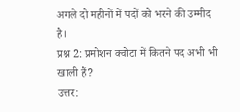अगले दो महीनों में पदों को भरने की उम्मीद है।
प्रश्न 2: प्रमोशन क्वोटा में कितने पद अभी भी खाली हैं?
उत्तर: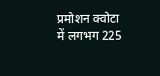प्रमोशन क्वोटा में लगभग 225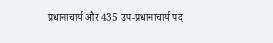प्रधानाचार्य और 435 उप‑प्रधानाचार्य पद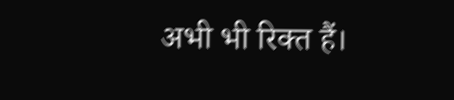अभी भी रिक्त हैं।